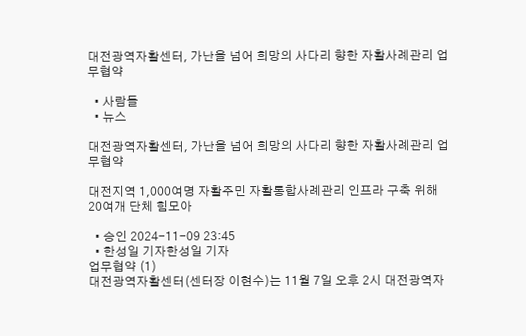대전광역자활센터, 가난을 넘어 희망의 사다리 향한 자활사례관리 업무협약

  • 사람들
  • 뉴스

대전광역자활센터, 가난을 넘어 희망의 사다리 향한 자활사례관리 업무협약

대전지역 1,000여명 자활주민 자활통합사례관리 인프라 구축 위해 20여개 단체 힘모아

  • 승인 2024-11-09 23:45
  • 한성일 기자한성일 기자
업무협약 (1)
대전광역자활센터(센터장 이현수)는 11월 7일 오후 2시 대전광역자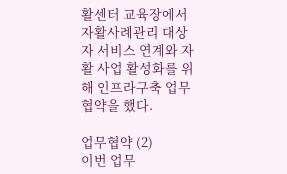활센터 교육장에서 자활사례관리 대상자 서비스 연계와 자활 사업 활성화를 위해 인프라구축 업무협약을 했다.

업무협약 (2)
이번 업무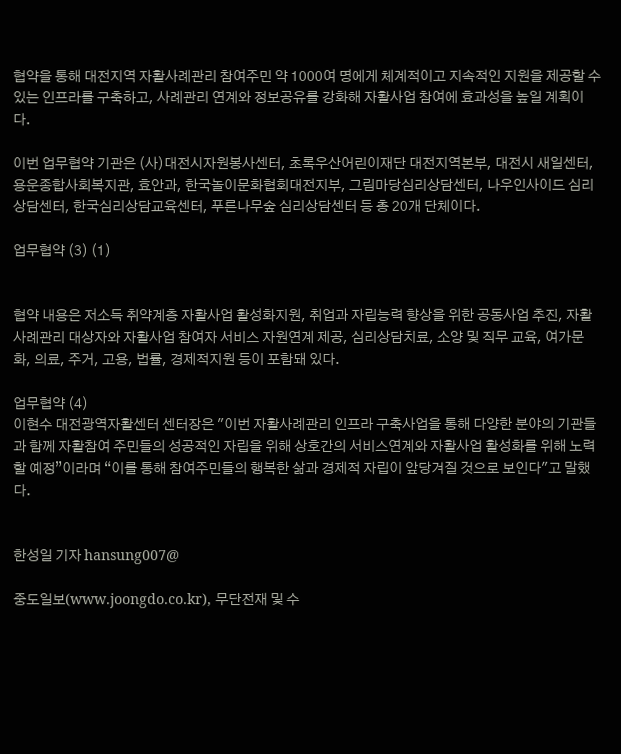협약을 통해 대전지역 자활사례관리 참여주민 약 1000여 명에게 체계적이고 지속적인 지원을 제공할 수 있는 인프라를 구축하고, 사례관리 연계와 정보공유를 강화해 자활사업 참여에 효과성을 높일 계획이다.

이번 업무협약 기관은 (사)대전시자원봉사센터, 초록우산어린이재단 대전지역본부, 대전시 새일센터, 용운종합사회복지관, 효안과, 한국놀이문화협회대전지부, 그림마당심리상담센터, 나우인사이드 심리상담센터, 한국심리상담교육센터, 푸른나무숲 심리상담센터 등 총 20개 단체이다.

업무협약 (3) (1)


협약 내용은 저소득 취약계층 자활사업 활성화지원, 취업과 자립능력 향상을 위한 공동사업 추진, 자활사례관리 대상자와 자활사업 참여자 서비스 자원연계 제공, 심리상담치료, 소양 및 직무 교육, 여가문화, 의료, 주거, 고용, 법률, 경제적지원 등이 포함돼 있다.

업무협약 (4)
이현수 대전광역자활센터 센터장은 "이번 자활사례관리 인프라 구축사업을 통해 다양한 분야의 기관들과 함께 자활참여 주민들의 성공적인 자립을 위해 상호간의 서비스연계와 자활사업 활성화를 위해 노력할 예정”이라며 “이를 통해 참여주민들의 행복한 삶과 경제적 자립이 앞당겨질 것으로 보인다"고 말했다.


한성일 기자 hansung007@

중도일보(www.joongdo.co.kr), 무단전재 및 수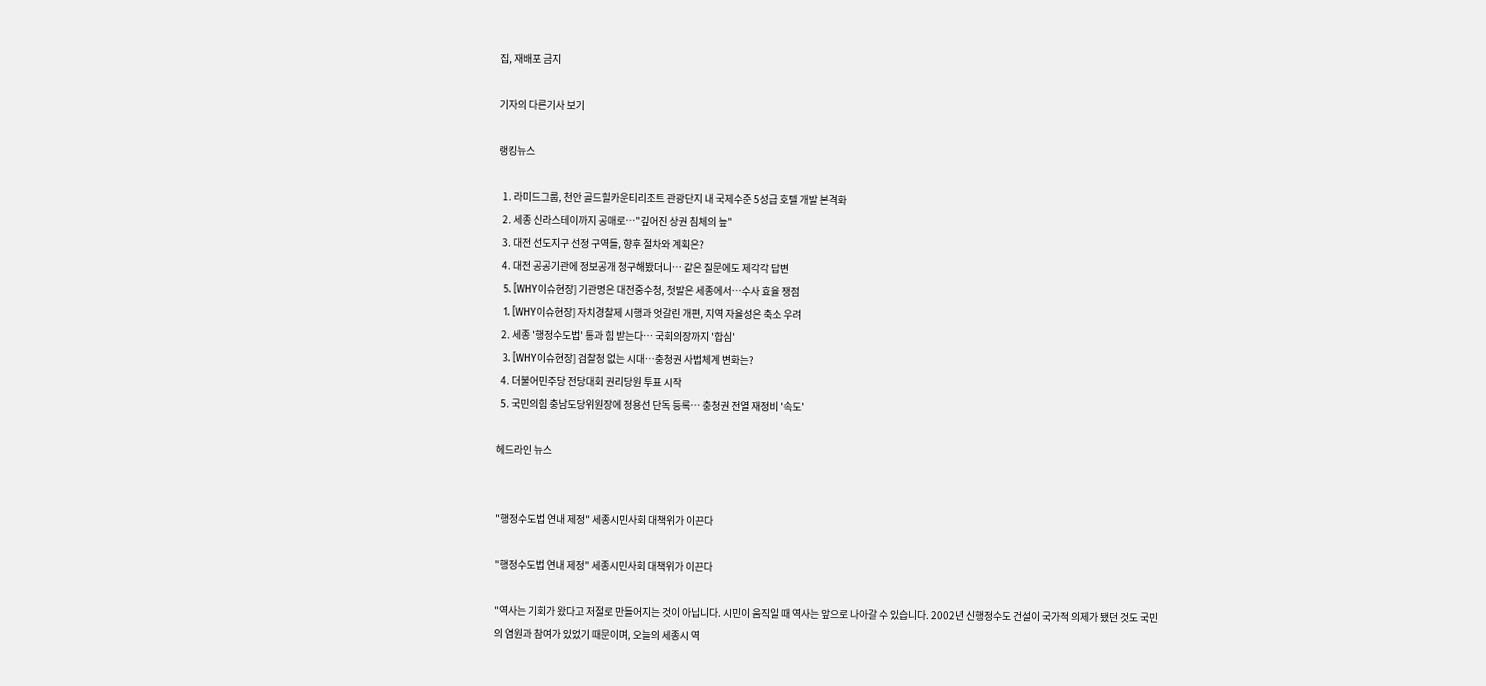집, 재배포 금지

기자의 다른기사 보기

랭킹뉴스

  1. 라미드그룹, 천안 골드힐카운티리조트 관광단지 내 국제수준 5성급 호텔 개발 본격화
  2. 세종 신라스테이까지 공매로…"깊어진 상권 침체의 늪"
  3. 대전 선도지구 선정 구역들, 향후 절차와 계획은?
  4. 대전 공공기관에 정보공개 청구해봤더니… 같은 질문에도 제각각 답변
  5. [WHY이슈현장] 기관명은 대전중수청, 첫발은 세종에서…수사 효율 쟁점
  1. [WHY이슈현장] 자치경찰제 시행과 엇갈린 개편, 지역 자율성은 축소 우려
  2. 세종 '행정수도법' 통과 힘 받는다… 국회의장까지 '합심'
  3. [WHY이슈현장] 검찰청 없는 시대…충청권 사법체계 변화는?
  4. 더불어민주당 전당대회 권리당원 투표 시작
  5. 국민의힘 충남도당위원장에 정용선 단독 등록… 충청권 전열 재정비 '속도'

헤드라인 뉴스


"행정수도법 연내 제정" 세종시민사회 대책위가 이끈다

"행정수도법 연내 제정" 세종시민사회 대책위가 이끈다

"역사는 기회가 왔다고 저절로 만들어지는 것이 아닙니다. 시민이 움직일 때 역사는 앞으로 나아갈 수 있습니다. 2002년 신행정수도 건설이 국가적 의제가 됐던 것도 국민의 염원과 참여가 있었기 때문이며, 오늘의 세종시 역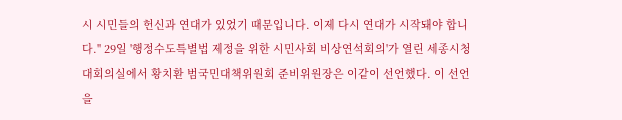시 시민들의 헌신과 연대가 있었기 때문입니다. 이제 다시 연대가 시작돼야 합니다." 29일 '행정수도특별법 제정을 위한 시민사회 비상연석회의'가 열린 세종시청 대회의실에서 황치환 범국민대책위원회 준비위원장은 이같이 선언했다. 이 선언을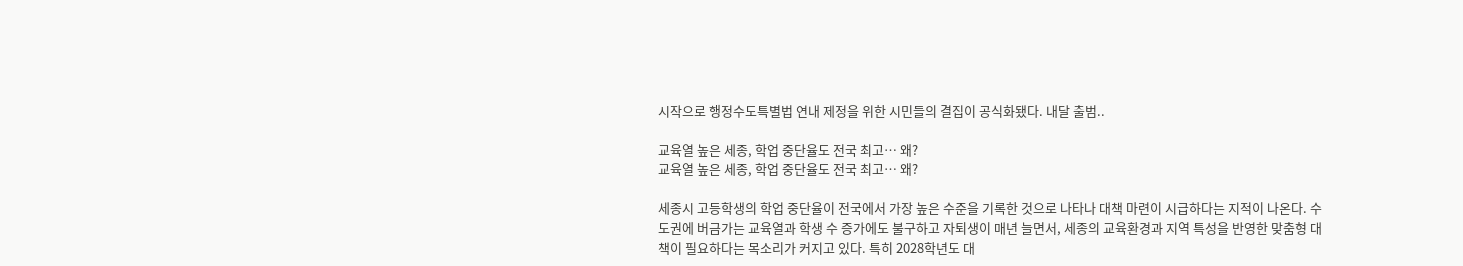시작으로 행정수도특별법 연내 제정을 위한 시민들의 결집이 공식화됐다. 내달 출범..

교육열 높은 세종, 학업 중단율도 전국 최고… 왜?
교육열 높은 세종, 학업 중단율도 전국 최고… 왜?

세종시 고등학생의 학업 중단율이 전국에서 가장 높은 수준을 기록한 것으로 나타나 대책 마련이 시급하다는 지적이 나온다. 수도권에 버금가는 교육열과 학생 수 증가에도 불구하고 자퇴생이 매년 늘면서, 세종의 교육환경과 지역 특성을 반영한 맞춤형 대책이 필요하다는 목소리가 커지고 있다. 특히 2028학년도 대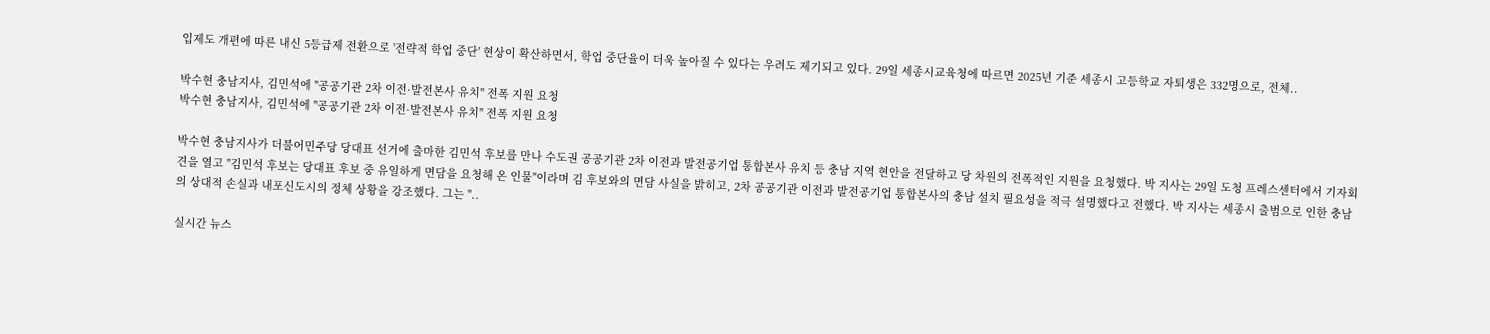입제도 개편에 따른 내신 5등급제 전환으로 '전략적 학업 중단' 현상이 확산하면서, 학업 중단율이 더욱 높아질 수 있다는 우려도 제기되고 있다. 29일 세종시교육청에 따르면 2025년 기준 세종시 고등학교 자퇴생은 332명으로, 전체..

박수현 충남지사, 김민석에 "공공기관 2차 이전·발전본사 유치" 전폭 지원 요청
박수현 충남지사, 김민석에 "공공기관 2차 이전·발전본사 유치" 전폭 지원 요청

박수현 충남지사가 더불어민주당 당대표 선거에 출마한 김민석 후보를 만나 수도권 공공기관 2차 이전과 발전공기업 통합본사 유치 등 충남 지역 현안을 전달하고 당 차원의 전폭적인 지원을 요청했다. 박 지사는 29일 도청 프레스센터에서 기자회견을 열고 "김민석 후보는 당대표 후보 중 유일하게 면담을 요청해 온 인물"이라며 김 후보와의 면담 사실을 밝히고, 2차 공공기관 이전과 발전공기업 통합본사의 충남 설치 필요성을 적극 설명했다고 전했다. 박 지사는 세종시 출범으로 인한 충남의 상대적 손실과 내포신도시의 정체 상황을 강조했다. 그는 "..

실시간 뉴스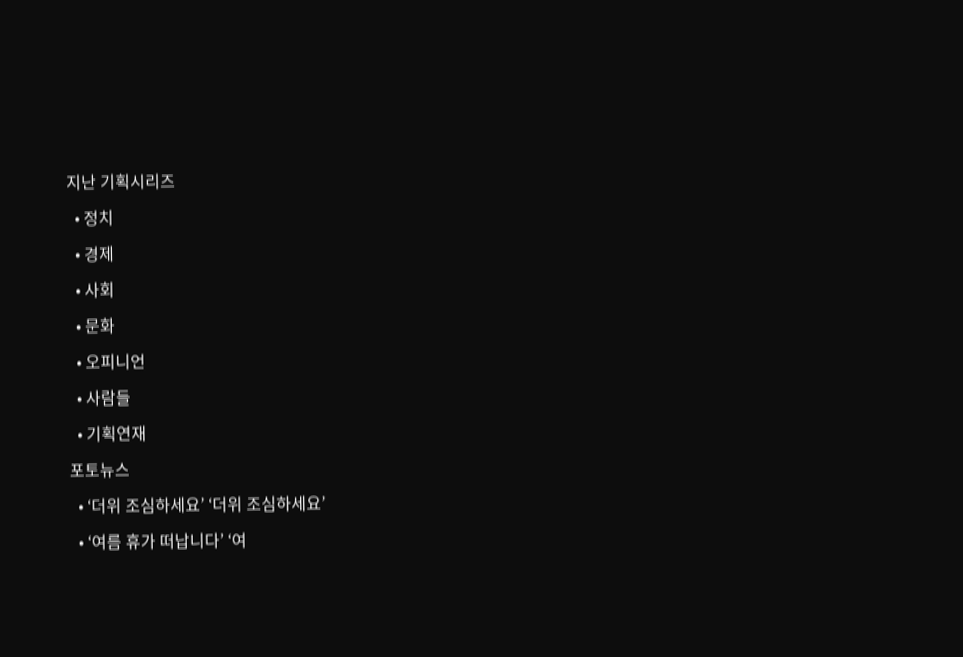지난 기획시리즈

  • 정치

  • 경제

  • 사회

  • 문화

  • 오피니언

  • 사람들

  • 기획연재

포토뉴스

  • ‘더위 조심하세요’ ‘더위 조심하세요’

  • ‘여름 휴가 떠납니다’ ‘여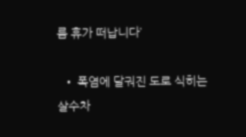름 휴가 떠납니다’

  • 폭염에 달궈진 도로 식히는 살수차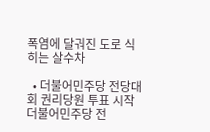폭염에 달궈진 도로 식히는 살수차

  • 더불어민주당 전당대회 권리당원 투표 시작 더불어민주당 전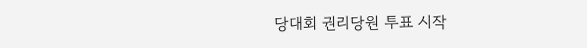당대회 권리당원 투표 시작